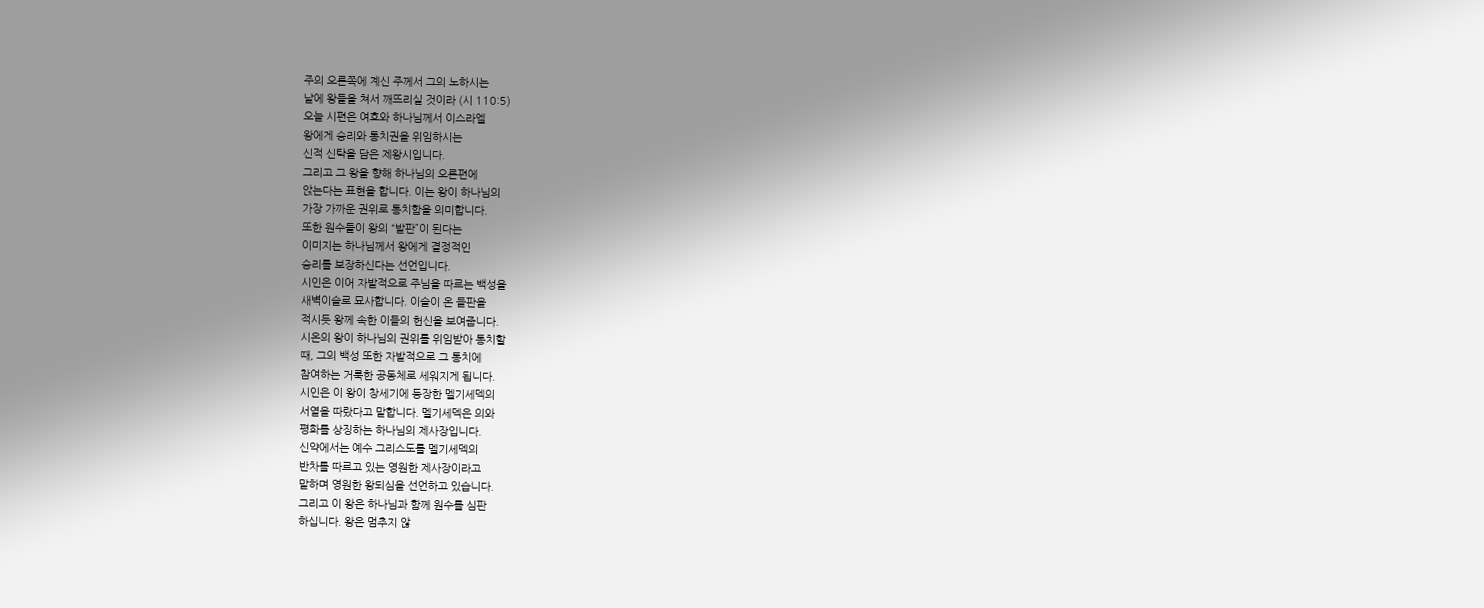주의 오른쪽에 계신 주께서 그의 노하시는
날에 왕들을 쳐서 깨뜨리실 것이라 (시 110:5)
오늘 시편은 여호와 하나님께서 이스라엘
왕에게 승리와 통치권을 위임하시는
신적 신탁을 담은 제왕시입니다.
그리고 그 왕을 향해 하나님의 오른편에
앉는다는 표현을 합니다. 이는 왕이 하나님의
가장 가까운 권위로 통치함을 의미합니다.
또한 원수들이 왕의 “발판”이 된다는
이미지는 하나님께서 왕에게 결정적인
승리를 보장하신다는 선언입니다.
시인은 이어 자발적으로 주님을 따르는 백성을
새벽이슬로 묘사합니다. 이슬이 온 들판을
적시듯 왕께 속한 이들의 헌신을 보여줍니다.
시온의 왕이 하나님의 권위를 위임받아 통치할
때, 그의 백성 또한 자발적으로 그 통치에
참여하는 거룩한 공동체로 세워지게 됩니다.
시인은 이 왕이 창세기에 등장한 멜기세덱의
서열을 따랐다고 말합니다. 멜기세덱은 의와
평화를 상징하는 하나님의 제사장입니다.
신약에서는 예수 그리스도를 멜기세덱의
반차를 따르고 있는 영원한 제사장이라고
말하며 영원한 왕되심을 선언하고 있습니다.
그리고 이 왕은 하나님과 함께 원수를 심판
하십니다. 왕은 멈추지 않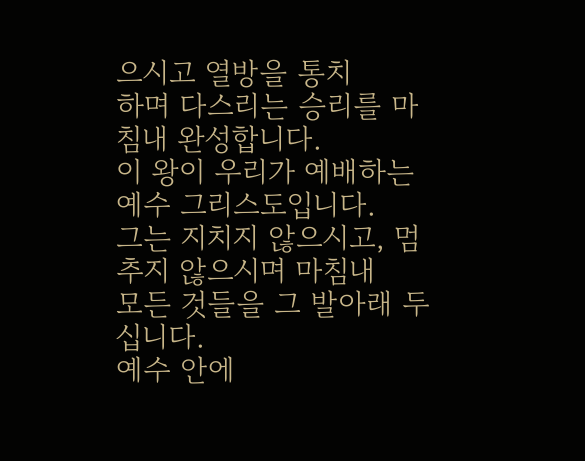으시고 열방을 통치
하며 다스리는 승리를 마침내 완성합니다.
이 왕이 우리가 예배하는 예수 그리스도입니다.
그는 지치지 않으시고, 멈추지 않으시며 마침내
모든 것들을 그 발아래 두십니다.
예수 안에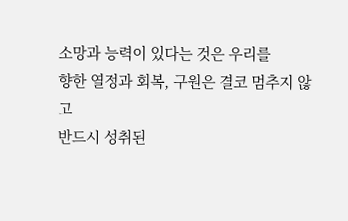소망과 능력이 있다는 것은 우리를
향한 열정과 회복, 구원은 결코 멈추지 않고
반드시 성취된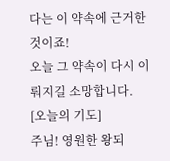다는 이 약속에 근거한 것이죠!
오늘 그 약속이 다시 이뤄지길 소망합니다.
[오늘의 기도]
주님! 영원한 왕되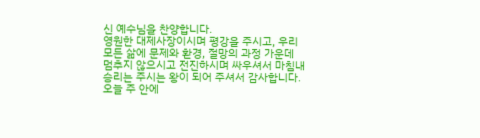신 예수님을 찬양합니다.
영원한 대제사장이시며 평강을 주시고, 우리
모든 삶에 문제와 환경, 절망의 과정 가운데
멈추지 않으시고 전진하시며 싸우셔서 마침내
승리는 주시는 왕이 되어 주셔서 감사합니다.
오늘 주 안에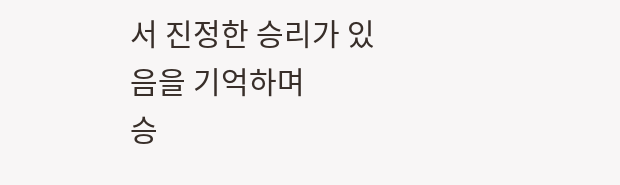서 진정한 승리가 있음을 기억하며
승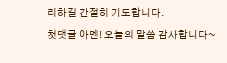리하길 간절히 기도합니다.
첫댓글 아멘! 오늘의 말씀 감사합니다~